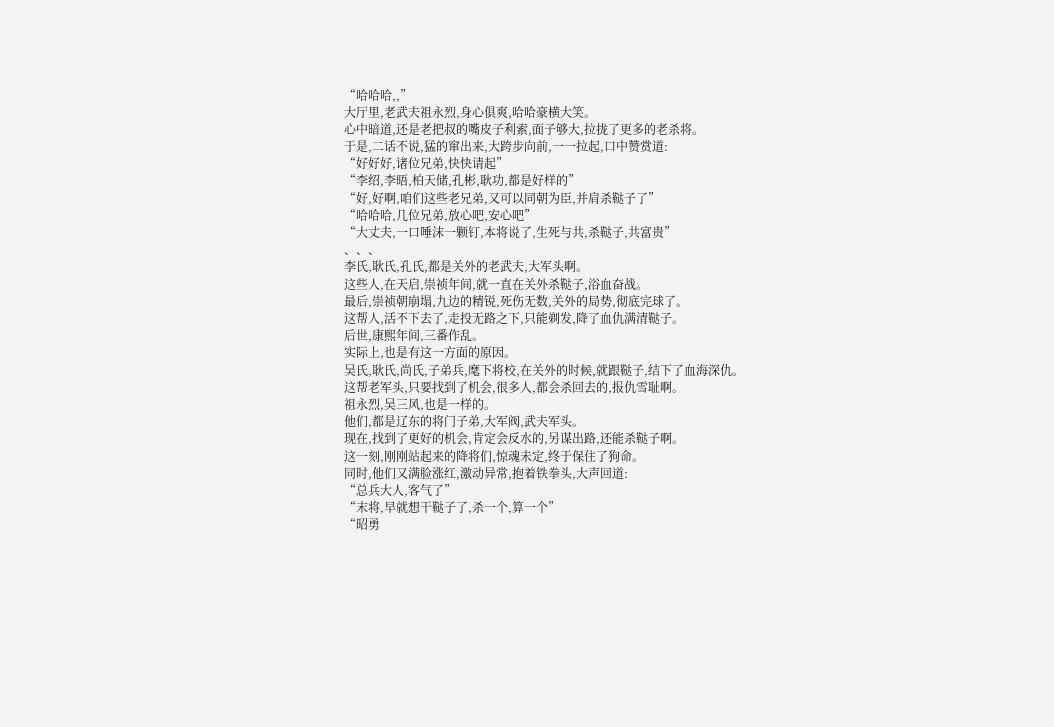“哈哈哈,,”
大厅里,老武夫祖永烈,身心俱爽,哈哈豪横大笑。
心中暗道,还是老把叔的嘴皮子利索,面子够大,拉拢了更多的老杀将。
于是,二话不说,猛的窜出来,大跨步向前,一一拉起,口中赞赏道:
“好好好,诸位兄弟,快快请起”
“李绍,李晤,柏天储,孔彬,耿功,都是好样的”
“好,好啊,咱们这些老兄弟,又可以同朝为臣,并肩杀鞑子了”
“哈哈哈,几位兄弟,放心吧,安心吧”
“大丈夫,一口唾沫一颗钉,本将说了,生死与共,杀鞑子,共富贵”
、、、
李氏,耿氏,孔氏,都是关外的老武夫,大军头啊。
这些人,在天启,崇祯年间,就一直在关外杀鞑子,浴血奋战。
最后,崇祯朝崩塌,九边的精锐,死伤无数,关外的局势,彻底完球了。
这帮人,活不下去了,走投无路之下,只能剃发,降了血仇满清鞑子。
后世,康熙年间,三番作乱。
实际上,也是有这一方面的原因。
吴氏,耿氏,尚氏,子弟兵,麾下将校,在关外的时候,就跟鞑子,结下了血海深仇。
这帮老军头,只要找到了机会,很多人,都会杀回去的,报仇雪耻啊。
祖永烈,吴三风,也是一样的。
他们,都是辽东的将门子弟,大军阀,武夫军头。
现在,找到了更好的机会,肯定会反水的,另谋出路,还能杀鞑子啊。
这一刻,刚刚站起来的降将们,惊魂未定,终于保住了狗命。
同时,他们又满脸涨红,激动异常,抱着铁拳头,大声回道:
“总兵大人,客气了”
“末将,早就想干鞑子了,杀一个,算一个”
“昭勇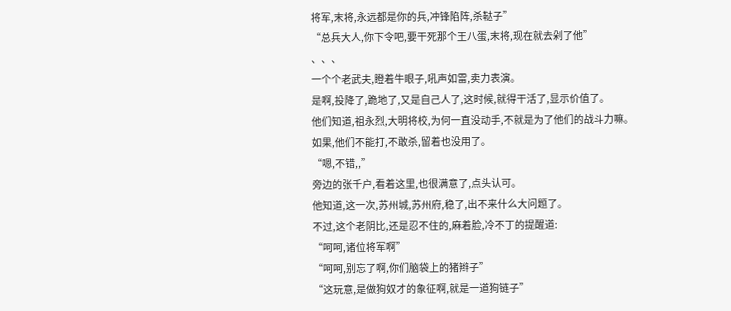将军,末将,永远都是你的兵,冲锋陷阵,杀鞑子”
“总兵大人,你下令吧,要干死那个王八蛋,末将,现在就去剁了他”
、、、
一个个老武夫,瞪着牛眼子,吼声如雷,卖力表演。
是啊,投降了,跪地了,又是自己人了,这时候,就得干活了,显示价值了。
他们知道,祖永烈,大明将校,为何一直没动手,不就是为了他们的战斗力嘛。
如果,他们不能打,不敢杀,留着也没用了。
“嗯,不错,,”
旁边的张千户,看着这里,也很满意了,点头认可。
他知道,这一次,苏州城,苏州府,稳了,出不来什么大问题了。
不过,这个老阴比,还是忍不住的,麻着脸,冷不丁的提醒道:
“呵呵,诸位将军啊”
“呵呵,别忘了啊,你们脑袋上的猪辫子”
“这玩意,是做狗奴才的象征啊,就是一道狗链子”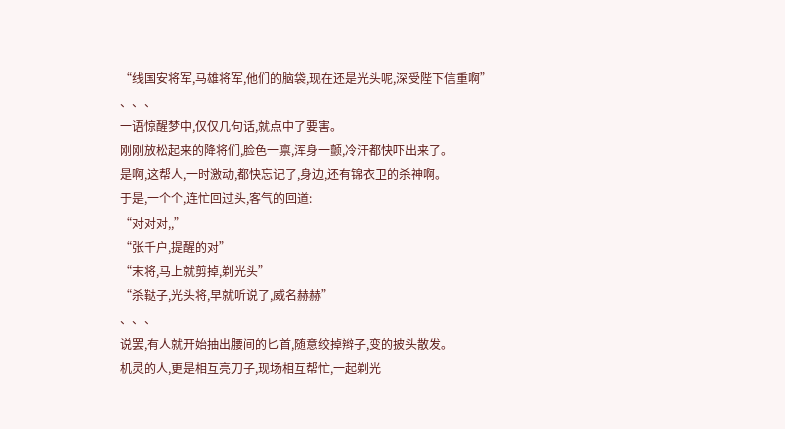“线国安将军,马雄将军,他们的脑袋,现在还是光头呢,深受陛下信重啊”
、、、
一语惊醒梦中,仅仅几句话,就点中了要害。
刚刚放松起来的降将们,脸色一禀,浑身一颤,冷汗都快吓出来了。
是啊,这帮人,一时激动,都快忘记了,身边,还有锦衣卫的杀神啊。
于是,一个个,连忙回过头,客气的回道:
“对对对,,”
“张千户,提醒的对”
“末将,马上就剪掉,剃光头”
“杀鞑子,光头将,早就听说了,威名赫赫”
、、、
说罢,有人就开始抽出腰间的匕首,随意绞掉辫子,变的披头散发。
机灵的人,更是相互亮刀子,现场相互帮忙,一起剃光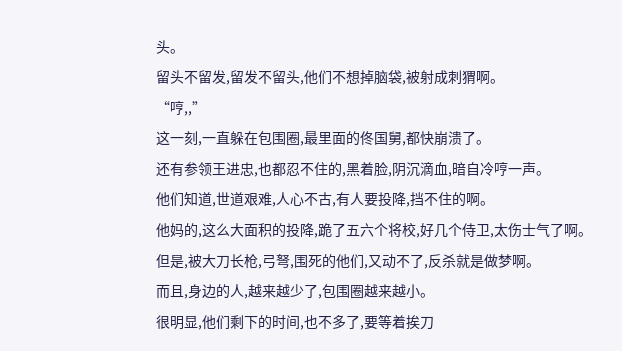头。
留头不留发,留发不留头,他们不想掉脑袋,被射成刺猬啊。
“哼,,”
这一刻,一直躲在包围圈,最里面的佟国舅,都快崩溃了。
还有参领王进忠,也都忍不住的,黑着脸,阴沉滴血,暗自冷哼一声。
他们知道,世道艰难,人心不古,有人要投降,挡不住的啊。
他妈的,这么大面积的投降,跪了五六个将校,好几个侍卫,太伤士气了啊。
但是,被大刀长枪,弓弩,围死的他们,又动不了,反杀就是做梦啊。
而且,身边的人,越来越少了,包围圈越来越小。
很明显,他们剩下的时间,也不多了,要等着挨刀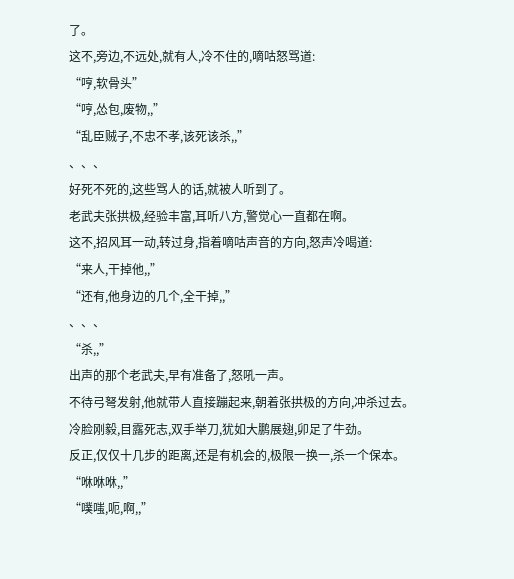了。
这不,旁边,不远处,就有人,冷不住的,嘀咕怒骂道:
“哼,软骨头”
“哼,怂包,废物,,”
“乱臣贼子,不忠不孝,该死该杀,,”
、、、
好死不死的,这些骂人的话,就被人听到了。
老武夫张拱极,经验丰富,耳听八方,警觉心一直都在啊。
这不,招风耳一动,转过身,指着嘀咕声音的方向,怒声冷喝道:
“来人,干掉他,,”
“还有,他身边的几个,全干掉,,”
、、、
“杀,,”
出声的那个老武夫,早有准备了,怒吼一声。
不待弓弩发射,他就带人直接蹦起来,朝着张拱极的方向,冲杀过去。
冷脸刚毅,目露死志,双手举刀,犹如大鹏展翅,卯足了牛劲。
反正,仅仅十几步的距离,还是有机会的,极限一换一,杀一个保本。
“咻咻咻,,”
“噗嗤,呃,啊,,”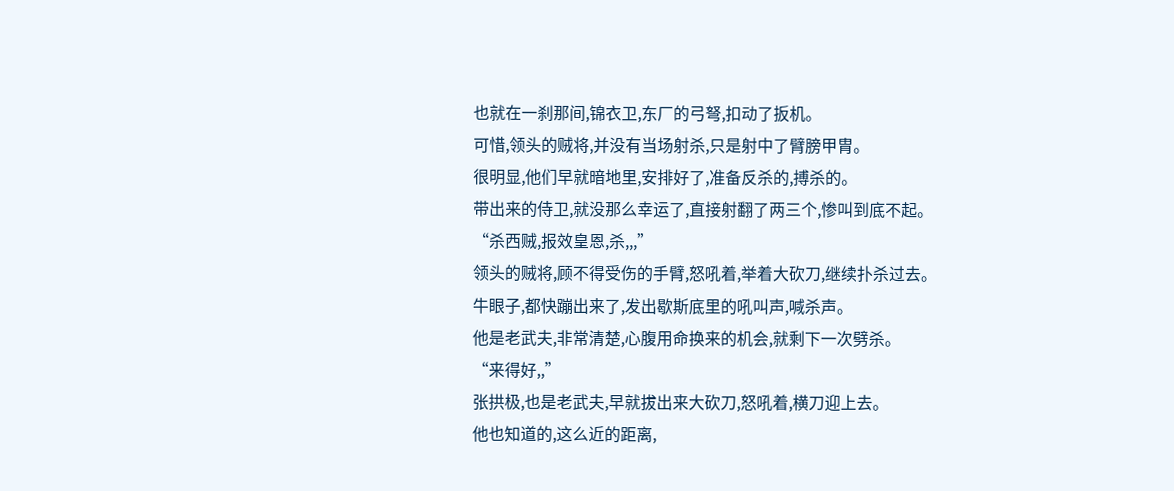也就在一刹那间,锦衣卫,东厂的弓弩,扣动了扳机。
可惜,领头的贼将,并没有当场射杀,只是射中了臂膀甲胄。
很明显,他们早就暗地里,安排好了,准备反杀的,搏杀的。
带出来的侍卫,就没那么幸运了,直接射翻了两三个,惨叫到底不起。
“杀西贼,报效皇恩,杀,,,”
领头的贼将,顾不得受伤的手臂,怒吼着,举着大砍刀,继续扑杀过去。
牛眼子,都快蹦出来了,发出歇斯底里的吼叫声,喊杀声。
他是老武夫,非常清楚,心腹用命换来的机会,就剩下一次劈杀。
“来得好,,”
张拱极,也是老武夫,早就拔出来大砍刀,怒吼着,横刀迎上去。
他也知道的,这么近的距离,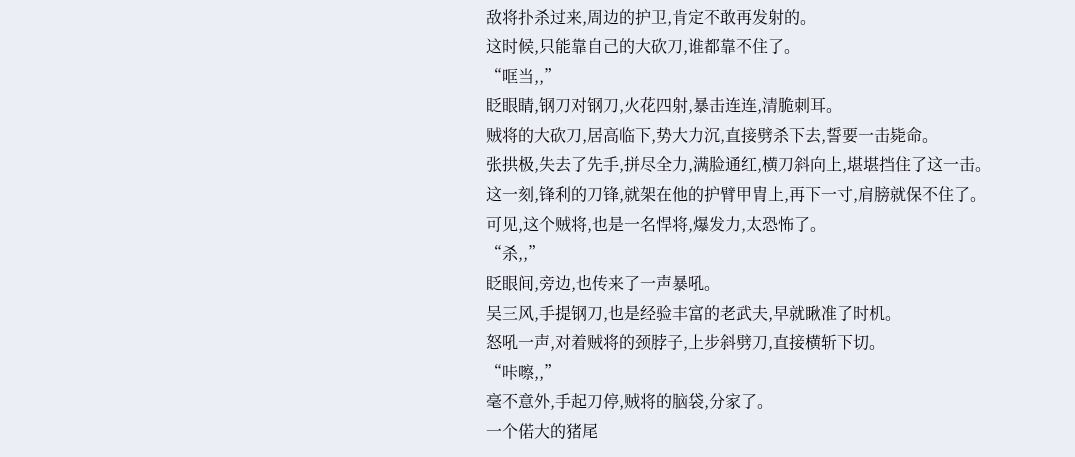敌将扑杀过来,周边的护卫,肯定不敢再发射的。
这时候,只能靠自己的大砍刀,谁都靠不住了。
“哐当,,”
眨眼睛,钢刀对钢刀,火花四射,暴击连连,清脆刺耳。
贼将的大砍刀,居高临下,势大力沉,直接劈杀下去,誓要一击毙命。
张拱极,失去了先手,拼尽全力,满脸通红,横刀斜向上,堪堪挡住了这一击。
这一刻,锋利的刀锋,就架在他的护臂甲胄上,再下一寸,肩膀就保不住了。
可见,这个贼将,也是一名悍将,爆发力,太恐怖了。
“杀,,”
眨眼间,旁边,也传来了一声暴吼。
吴三风,手提钢刀,也是经验丰富的老武夫,早就瞅准了时机。
怒吼一声,对着贼将的颈脖子,上步斜劈刀,直接横斩下切。
“咔嚓,,”
毫不意外,手起刀停,贼将的脑袋,分家了。
一个偌大的猪尾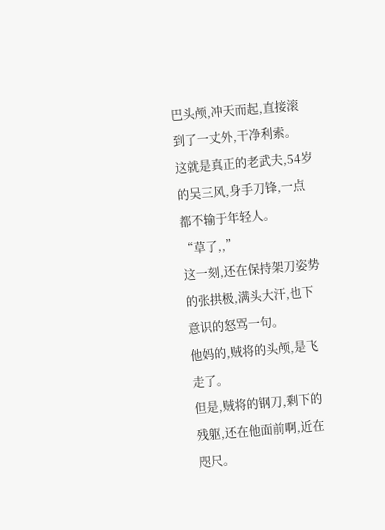巴头颅,冲天而起,直接滚到了一丈外,干净利索。
这就是真正的老武夫,54岁的吴三风,身手刀锋,一点都不输于年轻人。
“草了,,”
这一刻,还在保持架刀姿势的张拱极,满头大汗,也下意识的怒骂一句。
他妈的,贼将的头颅,是飞走了。
但是,贼将的钢刀,剩下的残躯,还在他面前啊,近在咫尺。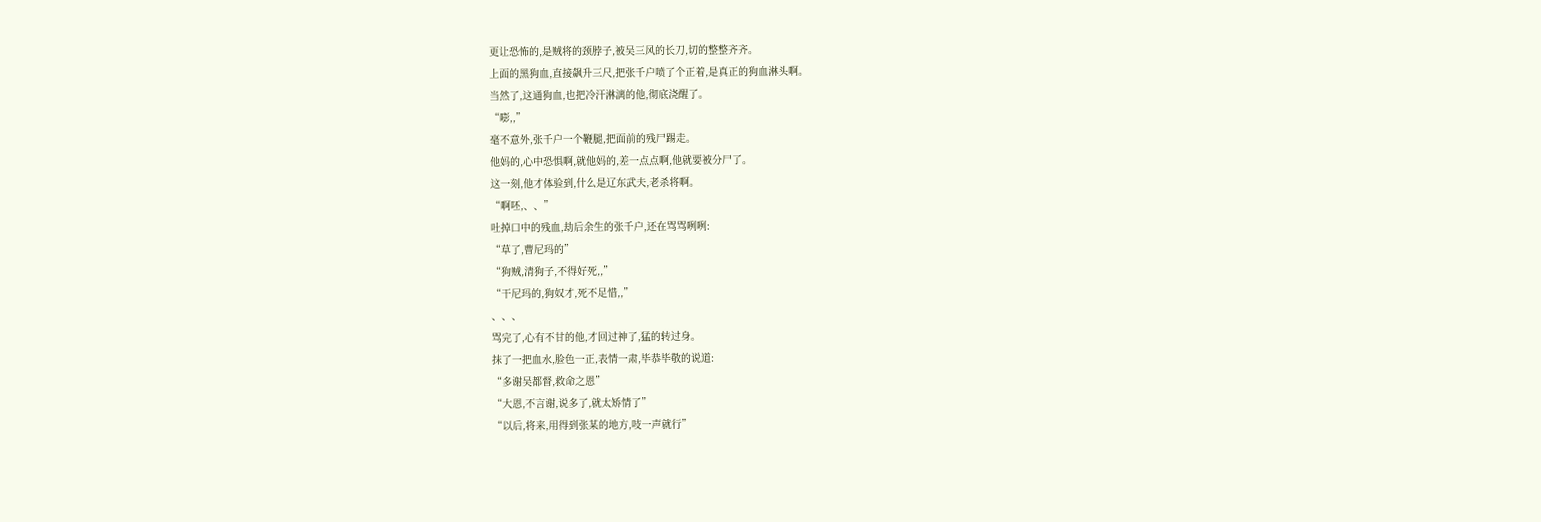更让恐怖的,是贼将的颈脖子,被吴三风的长刀,切的整整齐齐。
上面的黑狗血,直接飙升三尺,把张千户喷了个正着,是真正的狗血淋头啊。
当然了,这通狗血,也把冷汗淋漓的他,彻底浇醒了。
“嘭,,”
毫不意外,张千户一个鞭腿,把面前的残尸踢走。
他妈的,心中恐惧啊,就他妈的,差一点点啊,他就要被分尸了。
这一刻,他才体验到,什么是辽东武夫,老杀将啊。
“啊呸,、、”
吐掉口中的残血,劫后余生的张千户,还在骂骂咧咧:
“草了,曹尼玛的”
“狗贼,清狗子,不得好死,,”
“干尼玛的,狗奴才,死不足惜,,”
、、、
骂完了,心有不甘的他,才回过神了,猛的转过身。
抹了一把血水,脸色一正,表情一肃,毕恭毕敬的说道:
“多谢吴都督,救命之恩”
“大恩,不言谢,说多了,就太矫情了”
“以后,将来,用得到张某的地方,吱一声就行”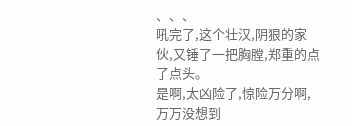、、、
吼完了,这个壮汉,阴狠的家伙,又锤了一把胸膛,郑重的点了点头。
是啊,太凶险了,惊险万分啊,万万没想到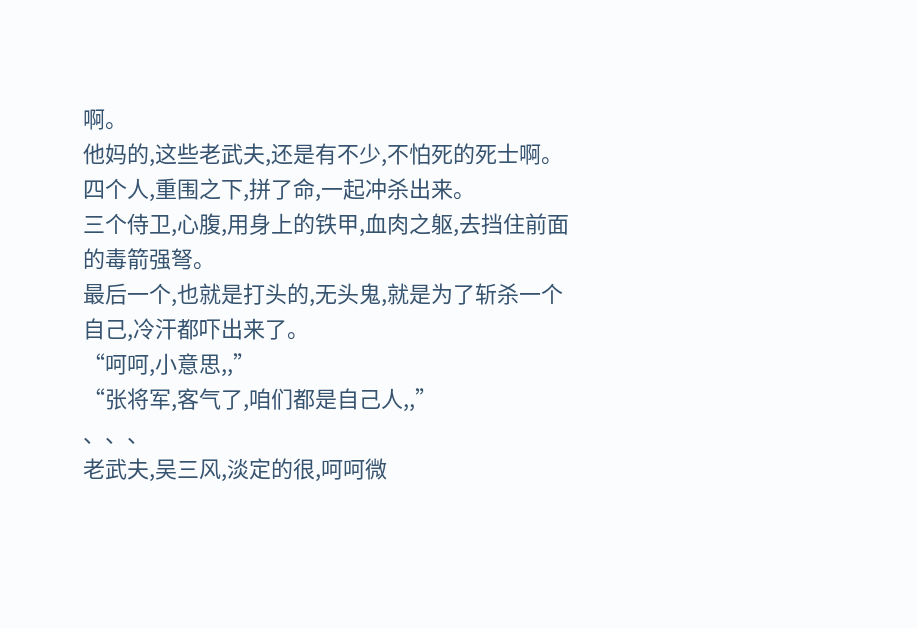啊。
他妈的,这些老武夫,还是有不少,不怕死的死士啊。
四个人,重围之下,拼了命,一起冲杀出来。
三个侍卫,心腹,用身上的铁甲,血肉之躯,去挡住前面的毒箭强弩。
最后一个,也就是打头的,无头鬼,就是为了斩杀一个自己,冷汗都吓出来了。
“呵呵,小意思,,”
“张将军,客气了,咱们都是自己人,,”
、、、
老武夫,吴三风,淡定的很,呵呵微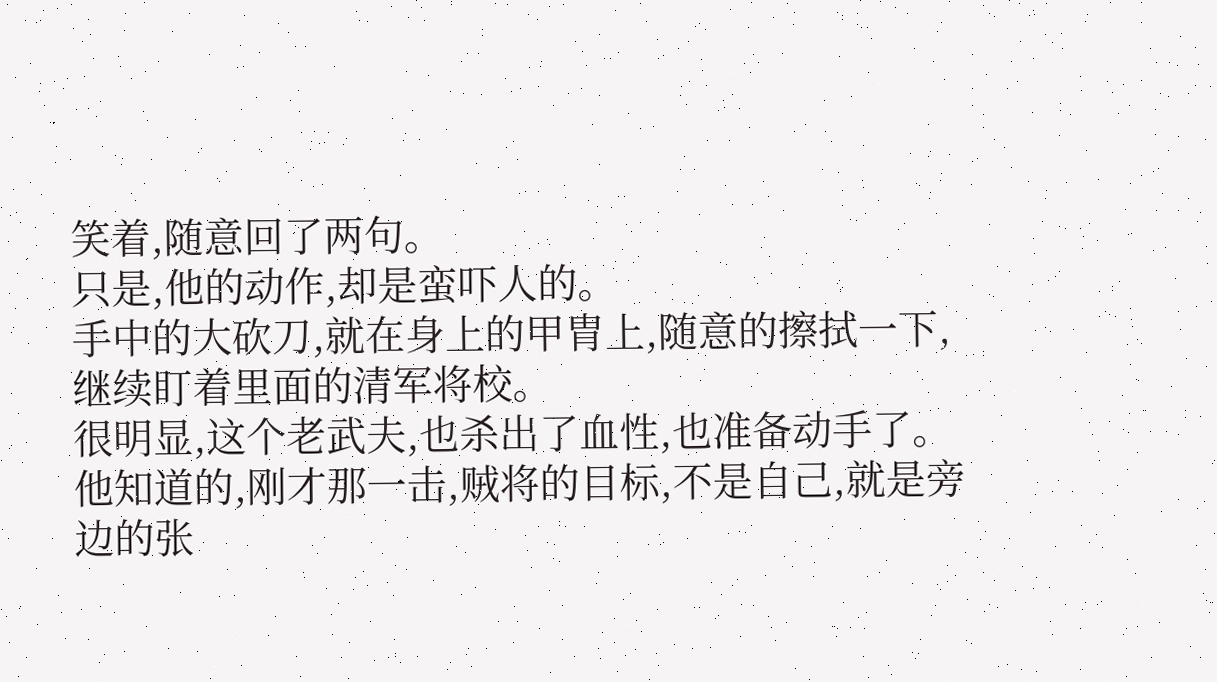笑着,随意回了两句。
只是,他的动作,却是蛮吓人的。
手中的大砍刀,就在身上的甲胄上,随意的擦拭一下,继续盯着里面的清军将校。
很明显,这个老武夫,也杀出了血性,也准备动手了。
他知道的,刚才那一击,贼将的目标,不是自己,就是旁边的张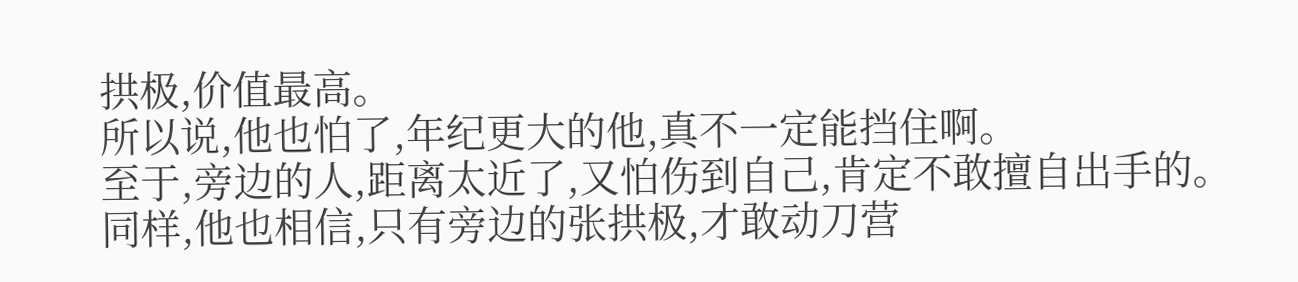拱极,价值最高。
所以说,他也怕了,年纪更大的他,真不一定能挡住啊。
至于,旁边的人,距离太近了,又怕伤到自己,肯定不敢擅自出手的。
同样,他也相信,只有旁边的张拱极,才敢动刀营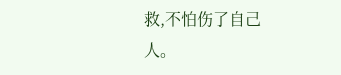救,不怕伤了自己人。